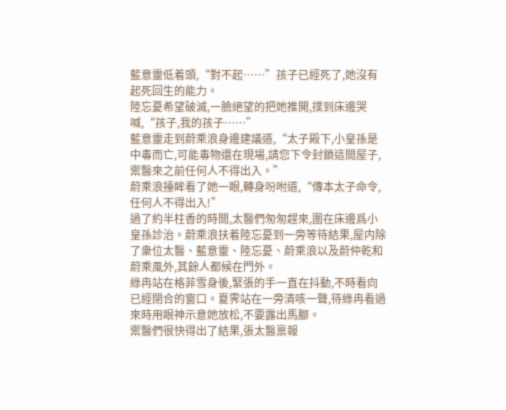藍意靈低着頭,“對不起……”孩子已經死了,她沒有起死回生的能力。
陸忘憂希望破滅,一臉絕望的把她推開,撲到床邊哭喊,“孩子,我的孩子……”
藍意靈走到蔚乘浪身邊建議道,“太子殿下,小皇孫是中毒而亡,可能毒物還在現場,請您下令封鎖這間屋子,禦醫來之前任何人不得出入。”
蔚乘浪擡眸看了她一眼,轉身吩咐道,“傳本太子命令,任何人不得出入!”
過了約半柱香的時間,太醫們匆匆趕來,圍在床邊爲小皇孫診治。蔚乘浪扶着陸忘憂到一旁等待結果,屋内除了衆位太醫、藍意靈、陸忘憂、蔚乘浪以及蔚仲乾和蔚乘風外,其餘人都候在門外。
綠冉站在格菲雪身後,緊張的手一直在抖動,不時看向已經閉合的窗口。夏霁站在一旁清咳一聲,待綠冉看過來時用眼神示意她放松,不要露出馬腳。
禦醫們很快得出了結果,張太醫禀報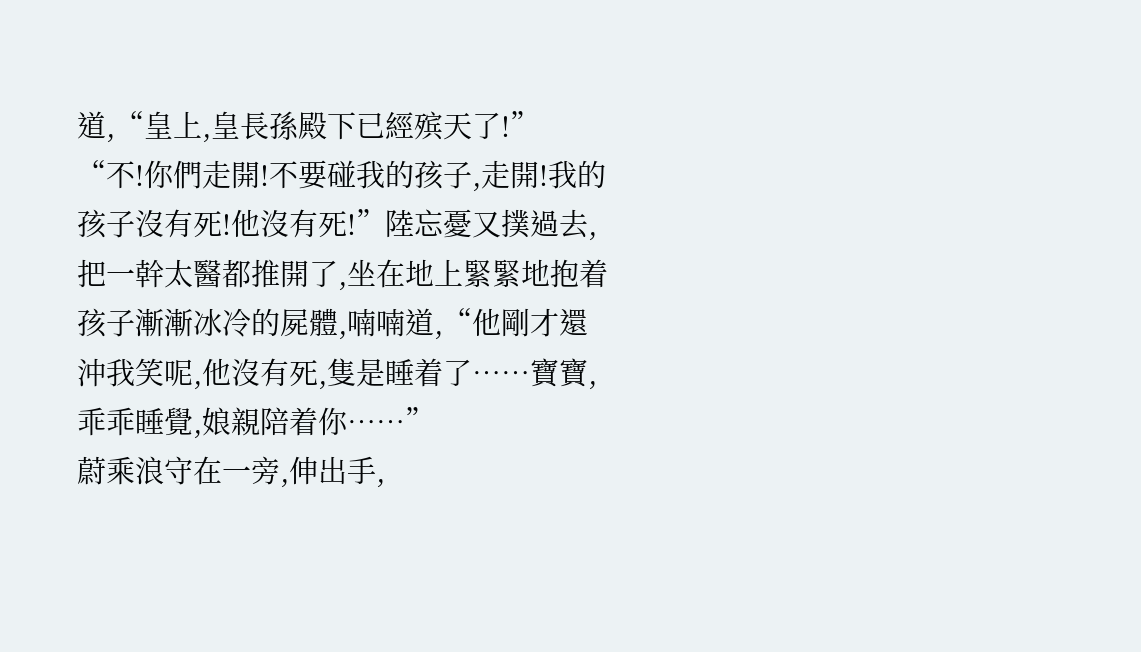道,“皇上,皇長孫殿下已經殡天了!”
“不!你們走開!不要碰我的孩子,走開!我的孩子沒有死!他沒有死!”陸忘憂又撲過去,把一幹太醫都推開了,坐在地上緊緊地抱着孩子漸漸冰冷的屍體,喃喃道,“他剛才還沖我笑呢,他沒有死,隻是睡着了……寶寶,乖乖睡覺,娘親陪着你……”
蔚乘浪守在一旁,伸出手,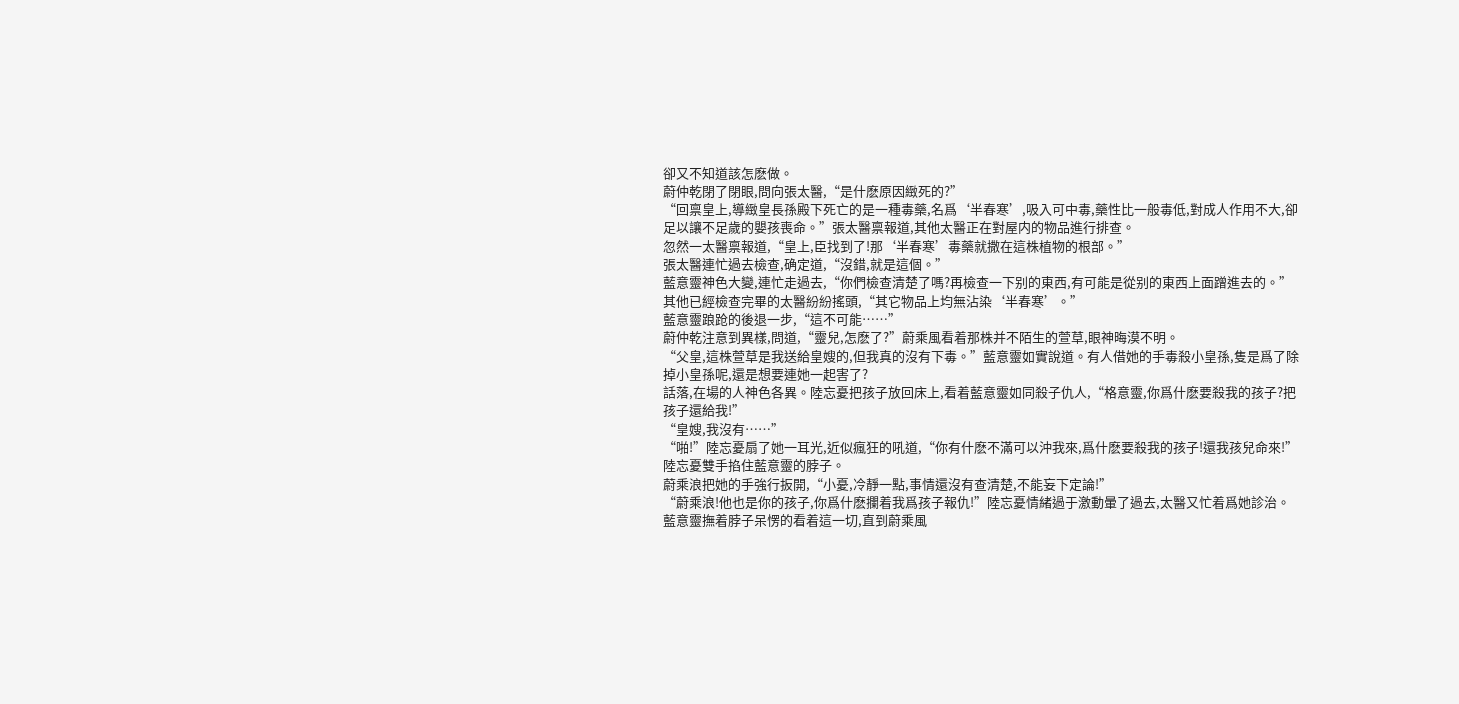卻又不知道該怎麽做。
蔚仲乾閉了閉眼,問向張太醫,“是什麽原因緻死的?”
“回禀皇上,導緻皇長孫殿下死亡的是一種毒藥,名爲‘半春寒’,吸入可中毒,藥性比一般毒低,對成人作用不大,卻足以讓不足歲的嬰孩喪命。”張太醫禀報道,其他太醫正在對屋内的物品進行排查。
忽然一太醫禀報道,“皇上,臣找到了!那‘半春寒’毒藥就撒在這株植物的根部。”
張太醫連忙過去檢查,确定道,“沒錯,就是這個。”
藍意靈神色大變,連忙走過去,“你們檢查清楚了嗎?再檢查一下别的東西,有可能是從别的東西上面蹭進去的。”
其他已經檢查完畢的太醫紛紛搖頭,“其它物品上均無沾染‘半春寒’。”
藍意靈踉跄的後退一步,“這不可能……”
蔚仲乾注意到異樣,問道,“靈兒,怎麽了?”蔚乘風看着那株并不陌生的萱草,眼神晦漠不明。
“父皇,這株萱草是我送給皇嫂的,但我真的沒有下毒。”藍意靈如實說道。有人借她的手毒殺小皇孫,隻是爲了除掉小皇孫呢,還是想要連她一起害了?
話落,在場的人神色各異。陸忘憂把孩子放回床上,看着藍意靈如同殺子仇人,“格意靈,你爲什麽要殺我的孩子?把孩子還給我!”
“皇嫂,我沒有……”
“啪!”陸忘憂扇了她一耳光,近似瘋狂的吼道,“你有什麽不滿可以沖我來,爲什麽要殺我的孩子!還我孩兒命來!”陸忘憂雙手掐住藍意靈的脖子。
蔚乘浪把她的手強行扳開,“小憂,冷靜一點,事情還沒有查清楚,不能妄下定論!”
“蔚乘浪!他也是你的孩子,你爲什麽攔着我爲孩子報仇!”陸忘憂情緒過于激動暈了過去,太醫又忙着爲她診治。
藍意靈撫着脖子呆愣的看着這一切,直到蔚乘風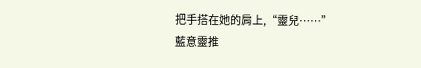把手搭在她的肩上,“靈兒……”
藍意靈推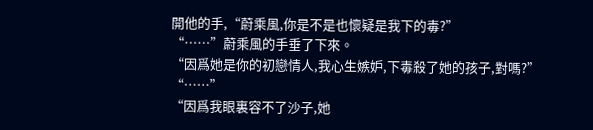開他的手,“蔚乘風,你是不是也懷疑是我下的毒?”
“……”蔚乘風的手垂了下來。
“因爲她是你的初戀情人,我心生嫉妒,下毒殺了她的孩子,對嗎?”
“……”
“因爲我眼裏容不了沙子,她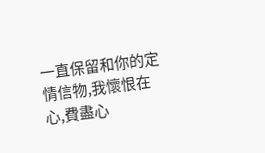一直保留和你的定情信物,我懷恨在心,費盡心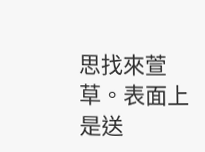思找來萱草。表面上是送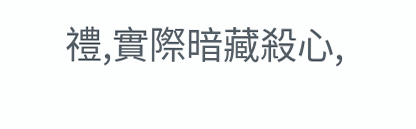禮,實際暗藏殺心,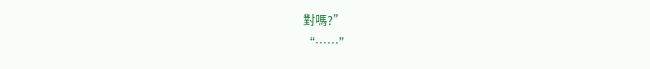對嗎?”
“……”